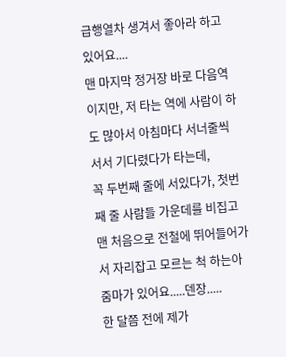급행열차 생겨서 좋아라 하고 있어요....
맨 마지막 정거장 바로 다음역이지만, 저 타는 역에 사람이 하도 많아서 아침마다 서너줄씩 서서 기다렸다가 타는데,
꼭 두번째 줄에 서있다가, 첫번째 줄 사람들 가운데를 비집고 맨 처음으로 전철에 뛰어들어가서 자리잡고 모르는 척 하는아줌마가 있어요.....덴장.....
한 달쯤 전에 제가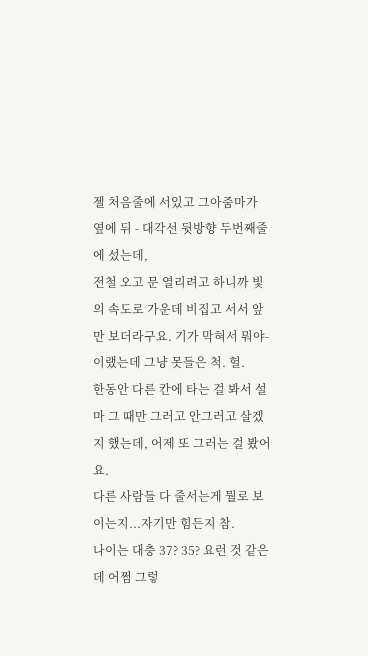젤 처음줄에 서있고 그아줌마가 옆에 뒤 - 대각선 뒷방향 두번째줄에 섰는데,
전철 오고 문 열리려고 하니까 빛의 속도로 가운데 비집고 서서 앞만 보더라구요. 기가 막혀서 뭐야- 이랬는데 그냥 못들은 척. 헐.
한동안 다른 칸에 타는 걸 봐서 설마 그 때만 그러고 안그러고 살겠지 했는데, 어제 또 그러는 걸 봤어요.
다른 사람들 다 줄서는게 뭘로 보이는지...자기만 힘든지 참.
나이는 대충 37? 35? 요런 것 같은데 어쩜 그렇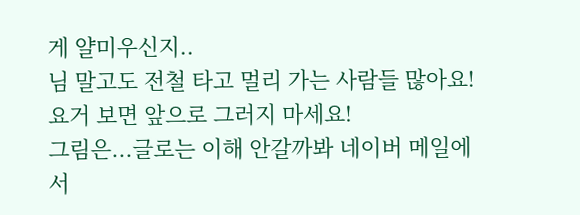게 얄미우신지..
님 말고도 전철 타고 멀리 가는 사람들 많아요!
요거 보면 앞으로 그러지 마세요!
그림은...글로는 이해 안갈까봐 네이버 메일에서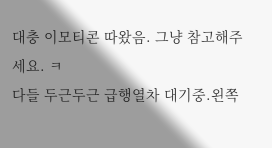대충 이모티콘 따왔음. 그냥 참고해주세요. ㅋ
다들 두근두근 급행열차 대기중.왼쪽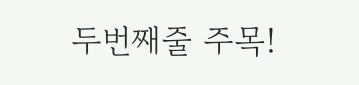두번째줄 주목!